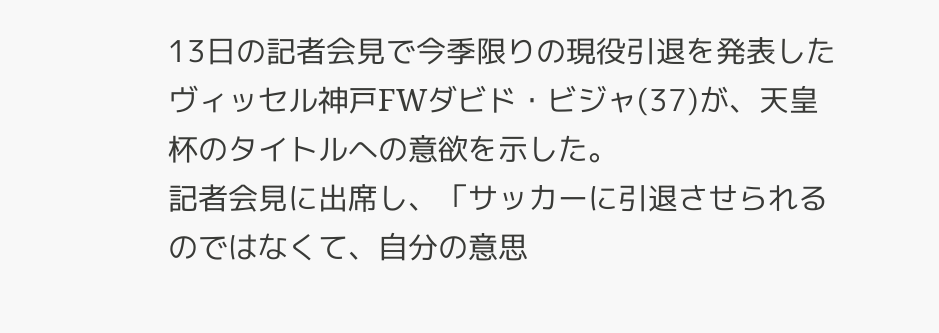13日の記者会見で今季限りの現役引退を発表したヴィッセル神戸FWダビド・ビジャ(37)が、天皇杯のタイトルへの意欲を示した。
記者会見に出席し、「サッカーに引退させられるのではなくて、自分の意思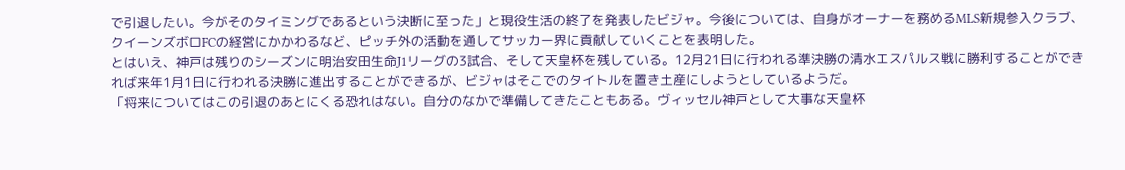で引退したい。今がそのタイミングであるという決断に至った」と現役生活の終了を発表したビジャ。今後については、自身がオーナーを務めるMLS新規参入クラブ、クイーンズボロFCの経営にかかわるなど、ピッチ外の活動を通してサッカー界に貢献していくことを表明した。
とはいえ、神戸は残りのシーズンに明治安田生命J1リーグの3試合、そして天皇杯を残している。12月21日に行われる準決勝の清水エスパルス戦に勝利することができれば来年1月1日に行われる決勝に進出することができるが、ビジャはそこでのタイトルを置き土産にしようとしているようだ。
「将来についてはこの引退のあとにくる恐れはない。自分のなかで準備してきたこともある。ヴィッセル神戸として大事な天皇杯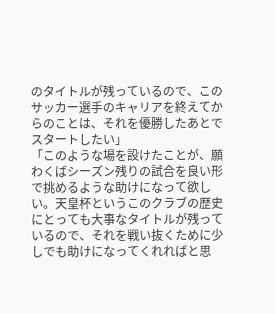のタイトルが残っているので、このサッカー選手のキャリアを終えてからのことは、それを優勝したあとでスタートしたい」
「このような場を設けたことが、願わくばシーズン残りの試合を良い形で挑めるような助けになって欲しい。天皇杯というこのクラブの歴史にとっても大事なタイトルが残っているので、それを戦い抜くために少しでも助けになってくれればと思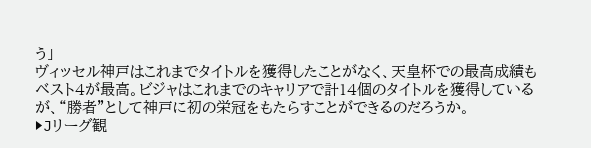う」
ヴィッセル神戸はこれまでタイトルを獲得したことがなく、天皇杯での最高成績もベスト4が最高。ビジャはこれまでのキャリアで計14個のタイトルを獲得しているが、“勝者”として神戸に初の栄冠をもたらすことができるのだろうか。
▶Jリーグ観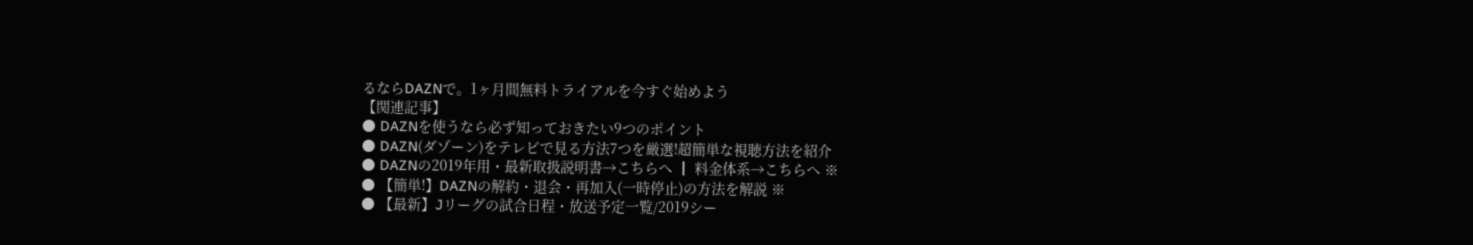るならDAZNで。1ヶ月間無料トライアルを今すぐ始めよう
【関連記事】
● DAZNを使うなら必ず知っておきたい9つのポイント
● DAZN(ダゾーン)をテレビで見る方法7つを厳選!超簡単な視聴方法を紹介
● DAZNの2019年用・最新取扱説明書→こちらへ ┃ 料金体系→こちらへ ※
● 【簡単!】DAZNの解約・退会・再加入(一時停止)の方法を解説 ※
● 【最新】Jリーグの試合日程・放送予定一覧/2019シー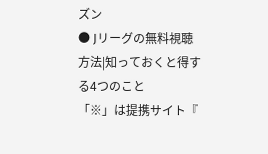ズン
● Jリーグの無料視聴方法|知っておくと得する4つのこと
「※」は提携サイト『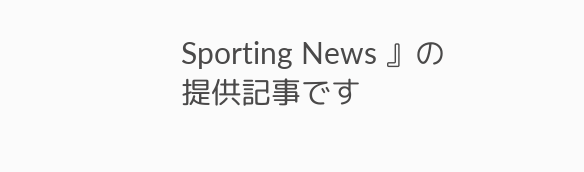Sporting News 』の提供記事です